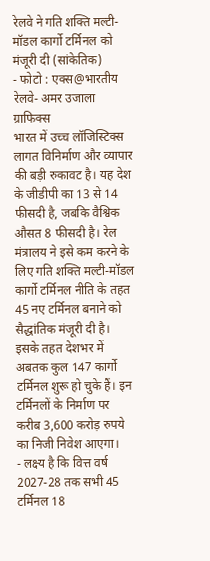रेलवे ने गति शक्ति मल्टी-मॉडल कार्गो टर्मिनल को मंजूरी दी (सांकेतिक)
- फोटो : एक्स@भारतीय रेलवे- अमर उजाला ग्राफिक्स
भारत में उच्च लॉजिस्टिक्स लागत विनिर्माण और व्यापार की बड़ी रुकावट है। यह देश के जीडीपी का 13 से 14 फीसदी है, जबकि वैश्विक औसत 8 फीसदी है। रेल मंत्रालय ने इसे कम करने के लिए गति शक्ति मल्टी-मॉडल कार्गो टर्मिनल नीति के तहत 45 नए टर्मिनल बनाने को सैद्धांतिक मंजूरी दी है। इसके तहत देशभर में अबतक कुल 147 कार्गो टर्मिनल शुरू हो चुके हैं। इन टर्मिनलों के निर्माण पर करीब 3,600 करोड़ रुपये का निजी निवेश आएगा।
- लक्ष्य है कि वित्त वर्ष 2027-28 तक सभी 45 टर्मिनल 18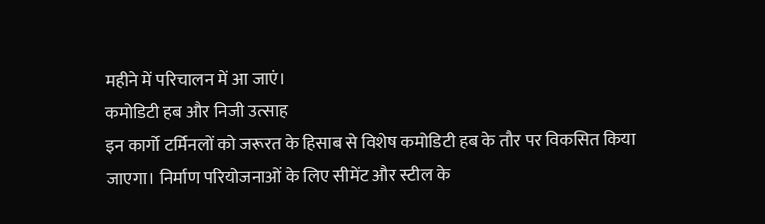महीने में परिचालन में आ जाएं।
कमोडिटी हब और निजी उत्साह
इन कार्गो टर्मिनलों को जरूरत के हिसाब से विशेष कमोडिटी हब के तौर पर विकसित किया जाएगा। निर्माण परियोजनाओं के लिए सीमेंट और स्टील के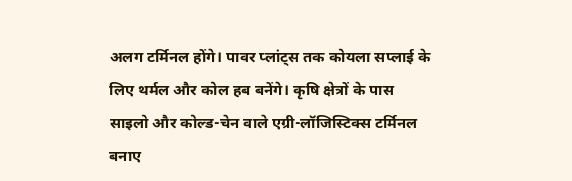अलग टर्मिनल होंगे। पावर प्लांट्स तक कोयला सप्लाई के लिए थर्मल और कोल हब बनेंगे। कृषि क्षेत्रों के पास साइलो और कोल्ड-चेन वाले एग्री-लॉजिस्टिक्स टर्मिनल बनाए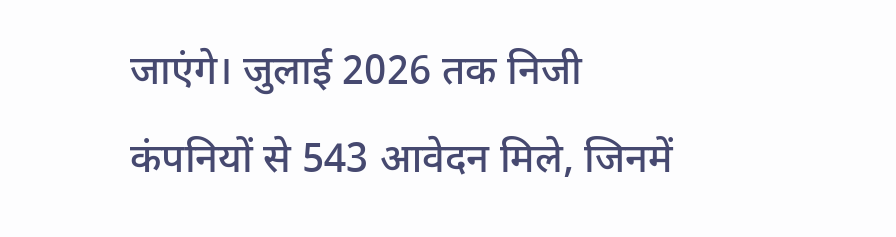जाएंगे। जुलाई 2026 तक निजी कंपनियों से 543 आवेदन मिले, जिनमें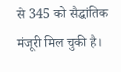से 345 को सैद्धांतिक मंजूरी मिल चुकी है।